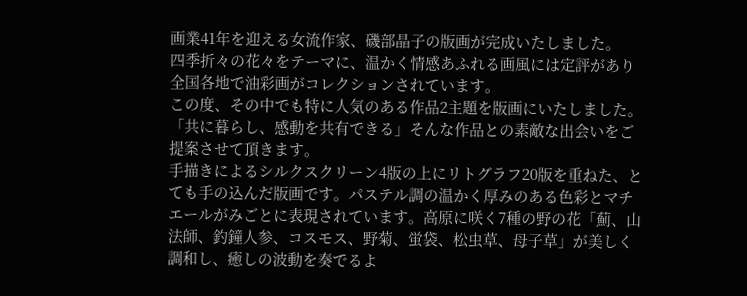画業41年を迎える女流作家、磯部晶子の版画が完成いたしました。
四季折々の花々をテーマに、温かく情感あふれる画風には定評があり全国各地で油彩画がコレクションされています。
この度、その中でも特に人気のある作品2主題を版画にいたしました。
「共に暮らし、感動を共有できる」そんな作品との素敵な出会いをご提案させて頂きます。
手描きによるシルクスクリーン4版の上にリトグラフ20版を重ねた、とても手の込んだ版画です。パステル調の温かく厚みのある色彩とマチエールがみごとに表現されています。高原に咲く7種の野の花「薊、山法師、釣鐘人参、コスモス、野菊、蛍袋、松虫草、母子草」が美しく調和し、癒しの波動を奏でるよ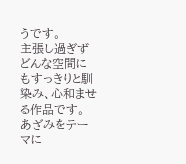うです。
主張し過ぎずどんな空間にもすっきりと馴染み、心和ませる作品です。
あざみをテーマに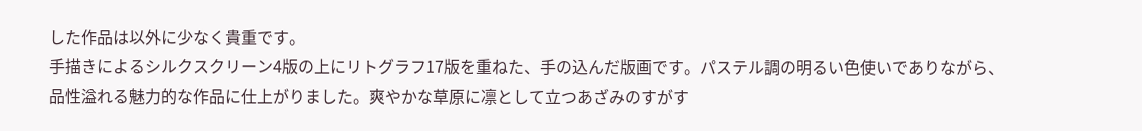した作品は以外に少なく貴重です。
手描きによるシルクスクリーン4版の上にリトグラフ17版を重ねた、手の込んだ版画です。パステル調の明るい色使いでありながら、品性溢れる魅力的な作品に仕上がりました。爽やかな草原に凛として立つあざみのすがす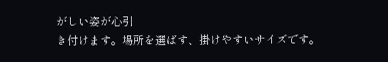がしい姿が心引
き付けます。場所を選ばす、掛けやすいサイズです。